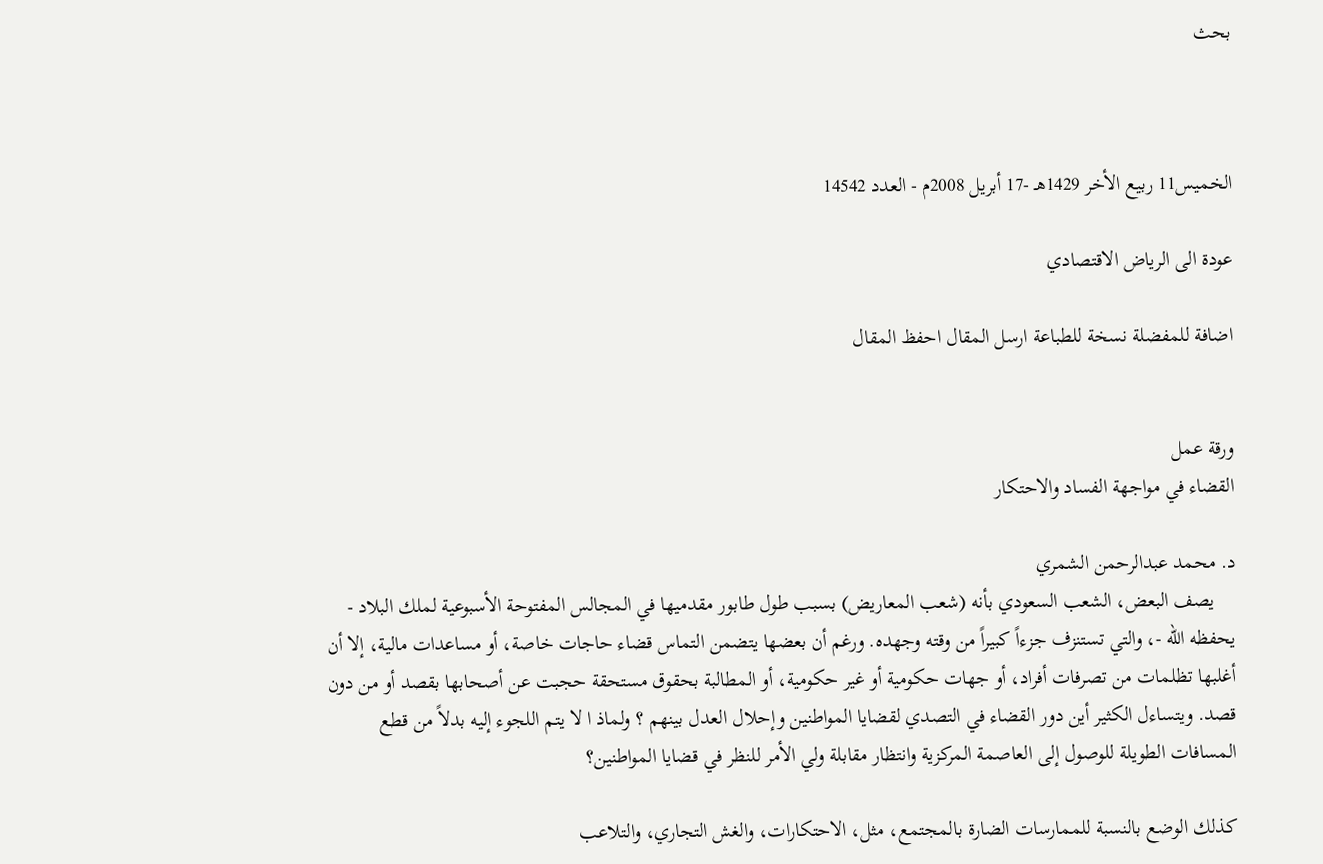بحث



الخميس11 ربيع الأخر 1429هـ -17 أبريل 2008م - العدد 14542

عودة الى الرياض الاقتصادي

اضافة للمفضلة نسخة للطباعة ارسل المقال احفظ المقال


ورقة عمل
القضاء في مواجهة الفساد والاحتكار

د. محمد عبدالرحمن الشمري
    يصف البعض، الشعب السعودي بأنه (شعب المعاريض) بسبب طول طابور مقدميها في المجالس المفتوحة الأسبوعية لملك البلاد - يحفظه الله -، والتي تستنزف جزءاً كبيراً من وقته وجهده. ورغم أن بعضها يتضمن التماس قضاء حاجات خاصة، أو مساعدات مالية، إلا أن أغلبها تظلمات من تصرفات أفراد، أو جهات حكومية أو غير حكومية، أو المطالبة بحقوق مستحقة حجبت عن أصحابها بقصد أو من دون قصد. ويتساءل الكثير أين دور القضاء في التصدي لقضايا المواطنين وإحلال العدل بينهم ؟ ولماذ ا لا يتم اللجوء إليه بدلاً من قطع المسافات الطويلة للوصول إلى العاصمة المركزية وانتظار مقابلة ولي الأمر للنظر في قضايا المواطنين؟

كذلك الوضع بالنسبة للممارسات الضارة بالمجتمع، مثل، الاحتكارات، والغش التجاري، والتلاعب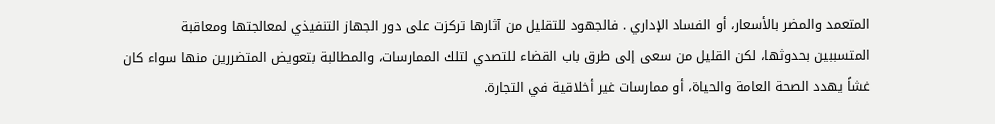المتعمد والمضر بالأسعار، أو الفساد الإداري . فالجهود للتقليل من آثارها تركزت على دور الجهاز التنفيذي لمعالجتها ومعاقبة المتسببين بحدوثها، لكن القليل من سعى إلى طرق باب القضاء للتصدي لتلك الممارسات، والمطالبة بتعويض المتضررين منها سواء كان غشاً يهدد الصحة العامة والحياة، أو ممارسات غير أخلاقية في التجارة.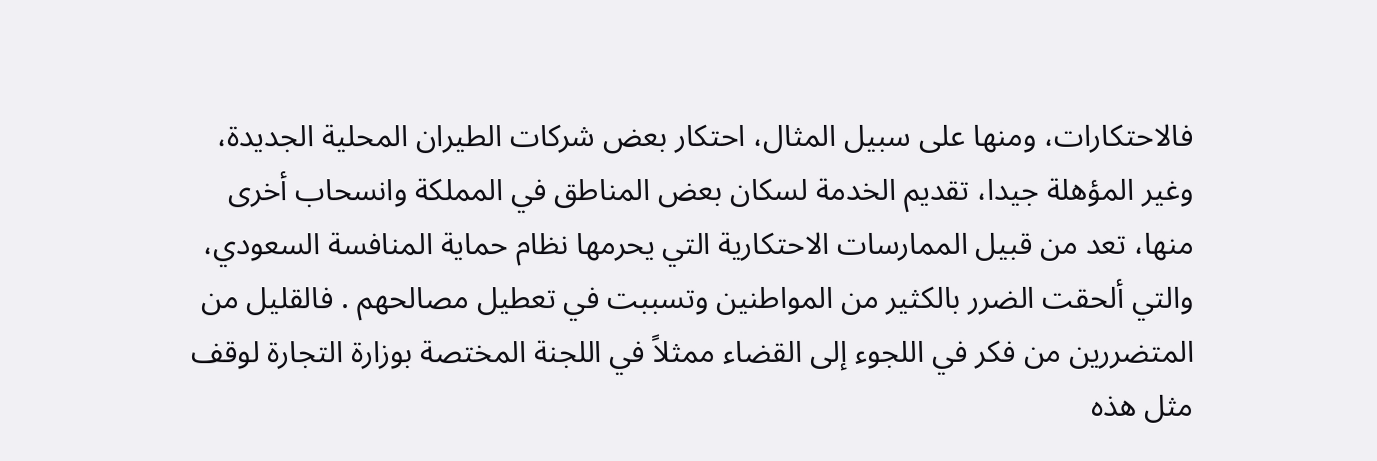فالاحتكارات، ومنها على سبيل المثال، احتكار بعض شركات الطيران المحلية الجديدة، وغير المؤهلة جيدا، تقديم الخدمة لسكان بعض المناطق في المملكة وانسحاب أخرى منها، تعد من قبيل الممارسات الاحتكارية التي يحرمها نظام حماية المنافسة السعودي، والتي ألحقت الضرر بالكثير من المواطنين وتسببت في تعطيل مصالحهم . فالقليل من المتضررين من فكر في اللجوء إلى القضاء ممثلاً في اللجنة المختصة بوزارة التجارة لوقف مثل هذه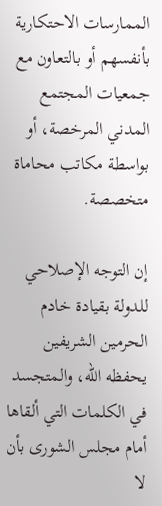الممارسات الاحتكارية بأنفسهم أو بالتعاون مع جمعيات المجتمع المدني المرخصة، أو بواسطة مكاتب محاماة متخصصة.

إن التوجه الإصلاحي للدولة بقيادة خادم الحرمين الشريفين يحفظه الله، والمتجسد في الكلمات التي ألقاها أمام مجلس الشورى بأن لا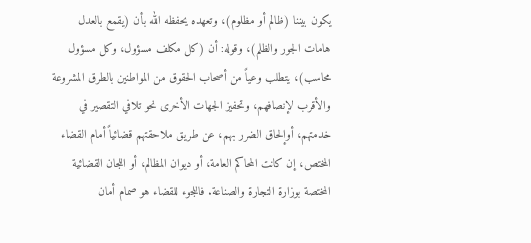يكون بيننا (ظالم أو مظلوم)، وتعهده يحفظه الله بأن (يقمع بالعدل هامات الجور والظلم)، وقوله: أن (كل مكلف مسؤول، وكل مسؤول محاسب)، يتطلب وعياً من أصحاب الحقوق من المواطنين بالطرق المشروعة والأقرب لإنصافهم، وتحفيز الجهات الأخرى نحو تلافي التقصير في خدمتهم، أوإلحاق الضرر بهم، عن طريق ملاحقتهم قضائياً أمام القضاء المختص، إن كانت المحاكم العامة، أو ديوان المظالم، أو اللجان القضائية المختصة بوزارة التجارة والصناعة. فاللجوء للقضاء هو صمام أمان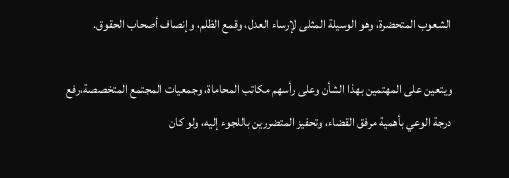الشعوب المتحضرة، وهو الوسيلة المثلى لإرساء العدل، وقمع الظلم، وإنصاف أصحاب الحقوق.

ويتعين على المهتمين بهذا الشأن وعلى رأسهم مكاتب المحاماة، وجمعيات المجتمع المتخصصة،رفع درجة الوعي بأهمية مرفق القضاء، وتحفيز المتضررين باللجوء إليه، ولو كان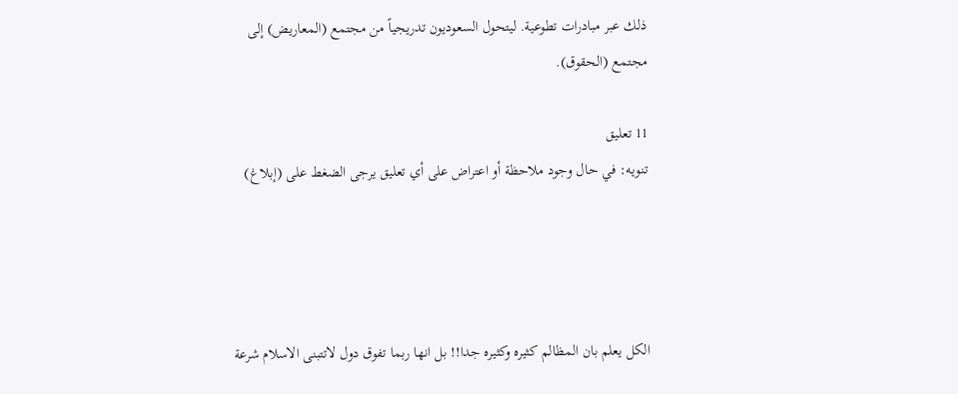ذلك عبر مبادرات تطوعية. ليتحول السعوديون تدريجياً من مجتمع (المعاريض) إلى مجتمع (الحقوق).

11 تعليق
تنويه: في حال وجود ملاحظة أو اعتراض على أي تعليق يرجى الضغط على (إبلاغ)




الكل يعلم بان المظالم كثيره وكثيره جدا!! بل انها ربما تفوق دول لاتتبنى الاسلام شرعة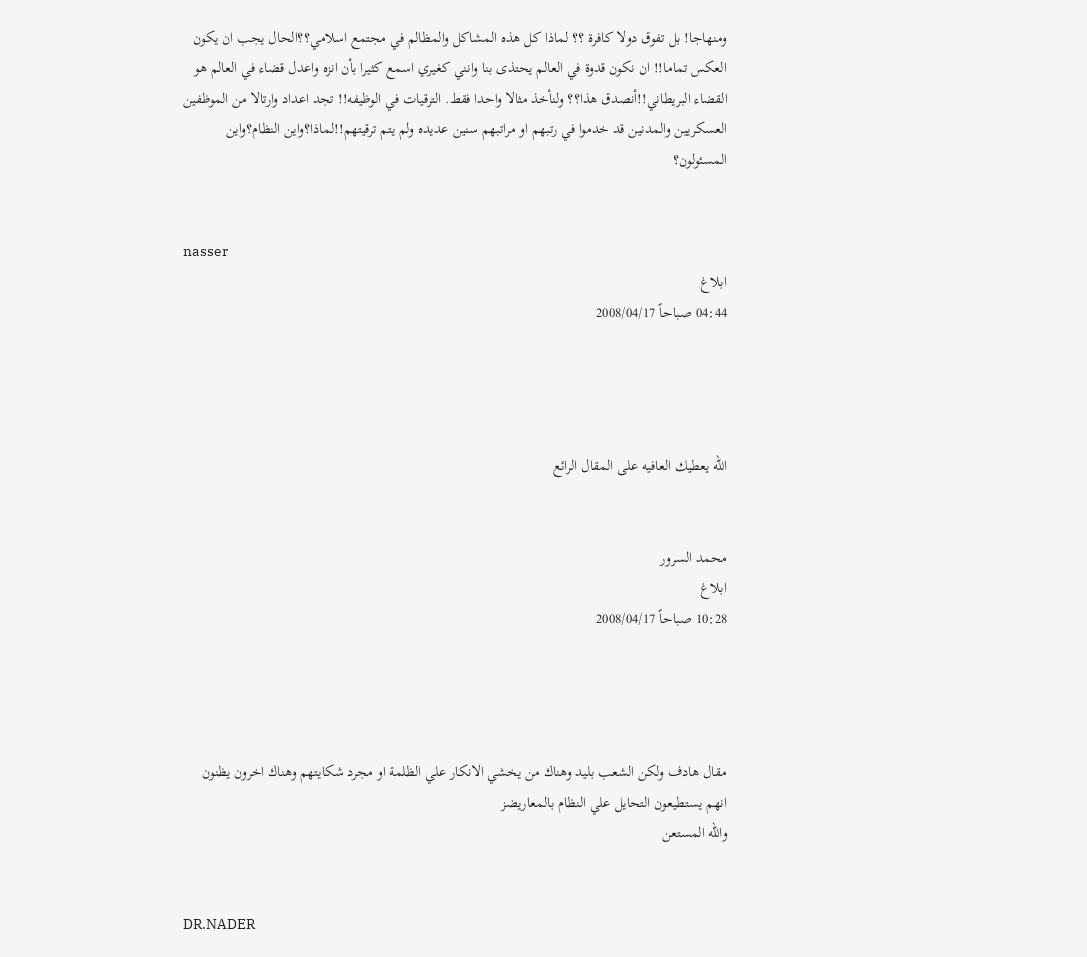ومنهاجا! بل تفوق دولا كافرة ؟؟ لماذا كل هذه المشاكل والمظالم في مجتمع اسلامي؟؟الحال يجب ان يكون العكس تماما!! ان نكون قدوة في العالم يحتذى بنا وانني كغيري اسمع كثيرا بأن انزه واعدل قضاء في العالم هو القضاء البريطاني!!أنصدق هذا؟؟ ولنأخذ مثالا واحدا فقط. الترقيات في الوظيفه!! تجد اعداد وارتالا من الموظفين العسكريين والمدنين قد خدموا في رتبهم او مراتبهم سنين عديده ولم يتم ترقيتهم!!لماذا؟واين النظام؟واين المسئولون؟


nasser
ابلاغ
04:44 صباحاً 2008/04/17




الله يعطيك العافيه على المقال الرائع


محمد السرور
ابلاغ
10:28 صباحاً 2008/04/17




مقال هادف ولكن الشعب بليد وهناك من يخشي الانكار علي الظلمة او مجرد شكايتهم وهناك اخرون يظنون انهم يستطيعون التحايل علي النظام بالمعاريضز
والله المستعن


DR.NADER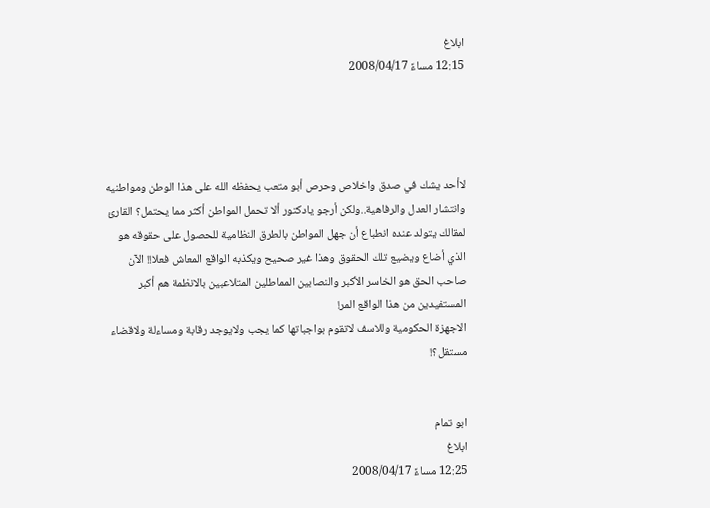ابلاغ
12:15 مساءً 2008/04/17




لاأحد يشك في صدق واخلاص وحرص أبو متعب يحفظه الله على هذا الوطن ومواطنيه وانتشار العدل والرفاهية..ولكن أرجو يادكتور ألا تحمل المواطن أكثر مما يحتمل؟ القارئ لمقالك يتولد عنده انطباع أن جهل المواطن بالطرق النظامية للحصول على حقوقه هو الذي أضاع ويضيع تلك الحقوق وهذا غير صحيح ويكذبه الواقع المعاش فعلا!! الآن صاحب الحق هو الخاسر الأكبر والنصابين المماطلين المتلاعبين بالانظمة هم أكبر المستفيدين من هذا الواقع المر!
الاجهزة الحكومية وللاسف لاتقوم بواجباتها كما يجب ولايوجد رقابة ومساءلة ولاقضاء مستقل؟!


ابو تمام
ابلاغ
12:25 مساءً 2008/04/17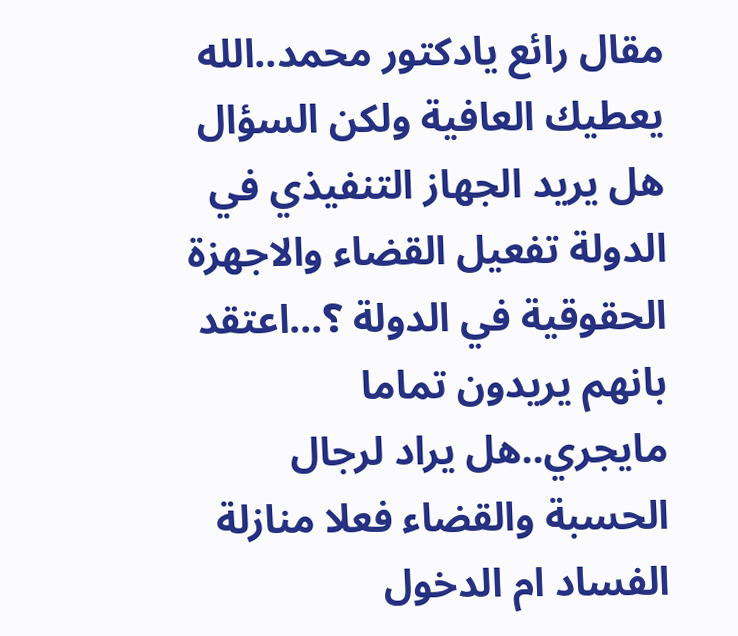مقال رائع يادكتور محمد..الله يعطيك العافية ولكن السؤال هل يريد الجهاز التنفيذي في الدولة تفعيل القضاء والاجهزة الحقوقية في الدولة ؟...اعتقد بانهم يريدون تماما مايجري..هل يراد لرجال الحسبة والقضاء فعلا منازلة الفساد ام الدخول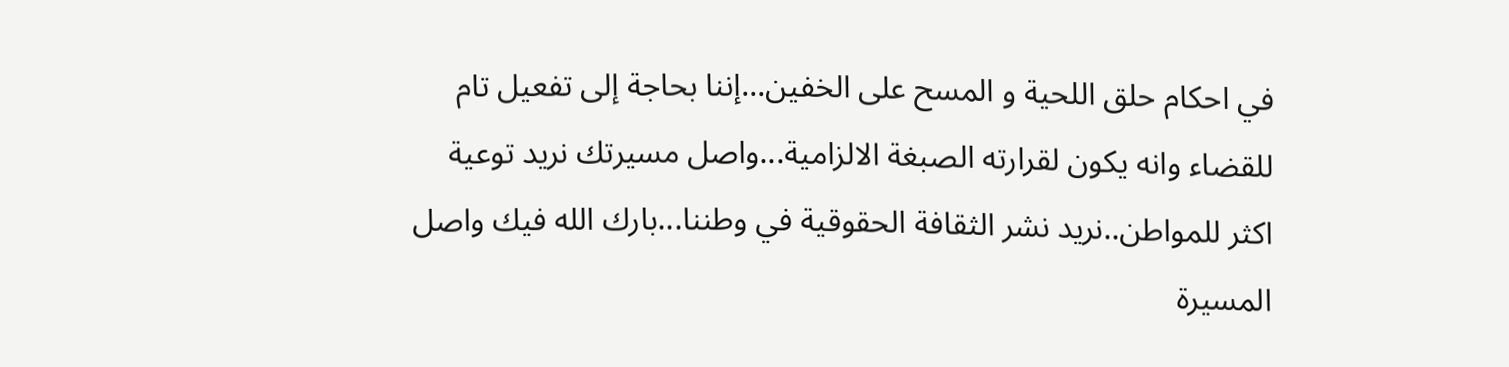في احكام حلق اللحية و المسح على الخفين...إننا بحاجة إلى تفعيل تام للقضاء وانه يكون لقرارته الصبغة الالزامية...واصل مسيرتك نريد توعية اكثر للمواطن..نريد نشر الثقافة الحقوقية في وطننا...بارك الله فيك واصل المسيرة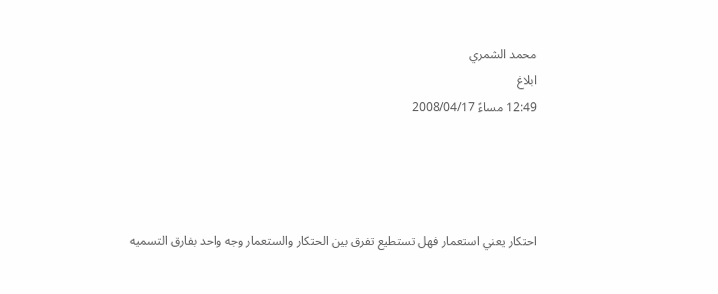محمد الشمري
ابلاغ
12:49 مساءً 2008/04/17




احتكار يعني استعمار فهل تستطيع تفرق بين الحتكار والستعمار وجه واحد بفارق التسميه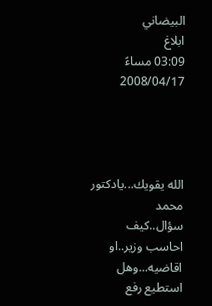البيضاني
ابلاغ
03:09 مساءً 2008/04/17




الله يقويك...يادكتور محمد
سؤال..كيف احاسب وزير..او اقاضيه...وهل استطيع رفع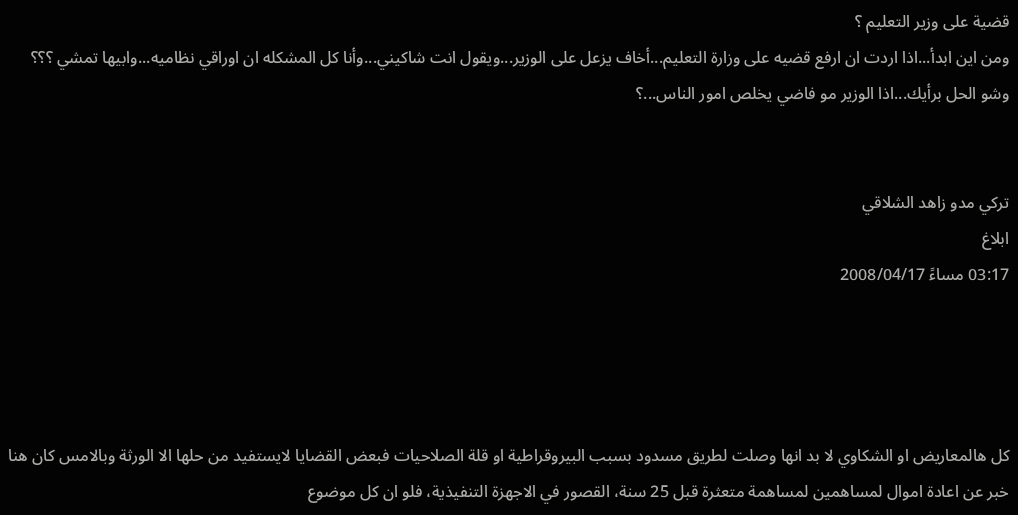قضية على وزير التعليم ؟
ومن اين ابدأ...اذا اردت ان ارفع قضيه على وزارة التعليم...أخاف يزعل على الوزير...ويقول انت شاكيني...وأنا كل المشكله ان اوراقي نظاميه...وابيها تمشي ؟؟؟
وشو الحل برأيك...اذا الوزير مو فاضي يخلص امور الناس...؟


تركي مدو زاهد الشلاقي
ابلاغ
03:17 مساءً 2008/04/17




كل هالمعاريض او الشكاوي لا بد انها وصلت لطريق مسدود بسبب البيروقراطية او قلة الصلاحيات فبعض القضايا لايستفيد من حلها الا الورثة وبالامس كان هنا خبر عن اعادة اموال لمساهمين لمساهمة متعثرة قبل 25 سنة، القصور في الاجهزة التنفيذية، فلو ان كل موضوع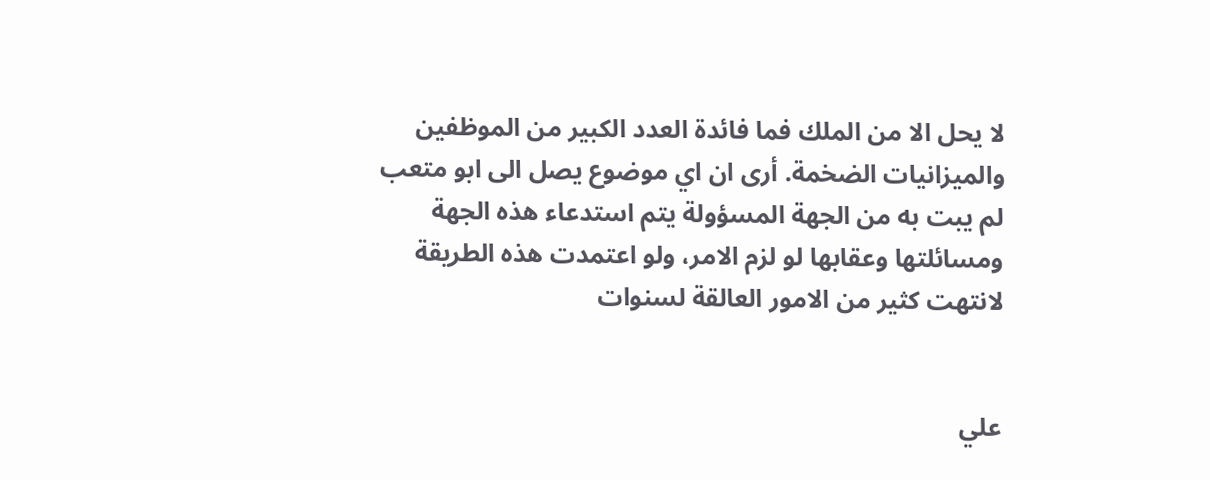لا يحل الا من الملك فما فائدة العدد الكبير من الموظفين والميزانيات الضخمة. أرى ان اي موضوع يصل الى ابو متعب لم يبت به من الجهة المسؤولة يتم استدعاء هذه الجهة ومسائلتها وعقابها لو لزم الامر، ولو اعتمدت هذه الطريقة لانتهت كثير من الامور العالقة لسنوات


علي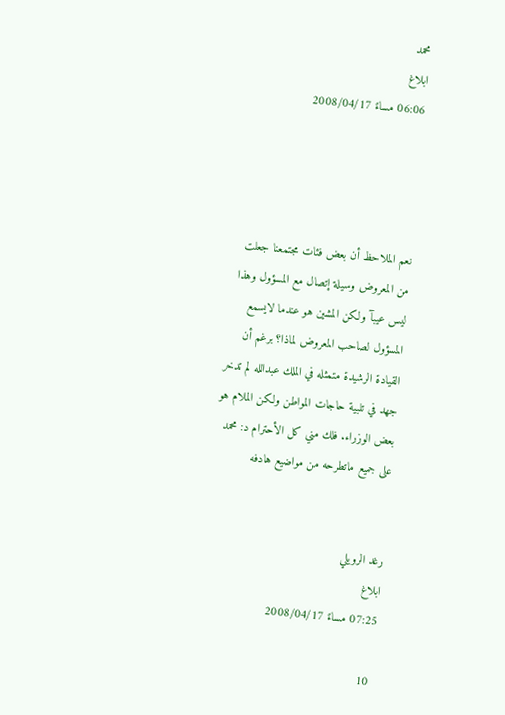محمد
ابلاغ
06:06 مساءً 2008/04/17




نعم الملاحظ أن بعض فئات مجتمعنا جعلت من المعروض وسيلة إتصال مع المسؤول وهذا ليس عيبآ ولكن المشين هو عندما لايسمع المسؤول لصاحب المعروض لماذا؟ برغم أن القيادة الرشيدة متمثله في الملك عبدالله لم تدخر جهد في تلبية حاجات المواطن ولكن الملام هو بعض الوزراء. فلك مني كل الأحترام د: محمد على جميع ماتطرحه من مواضيع هادفه


رغد الرويلي
ابلاغ
07:25 مساءً 2008/04/17

 10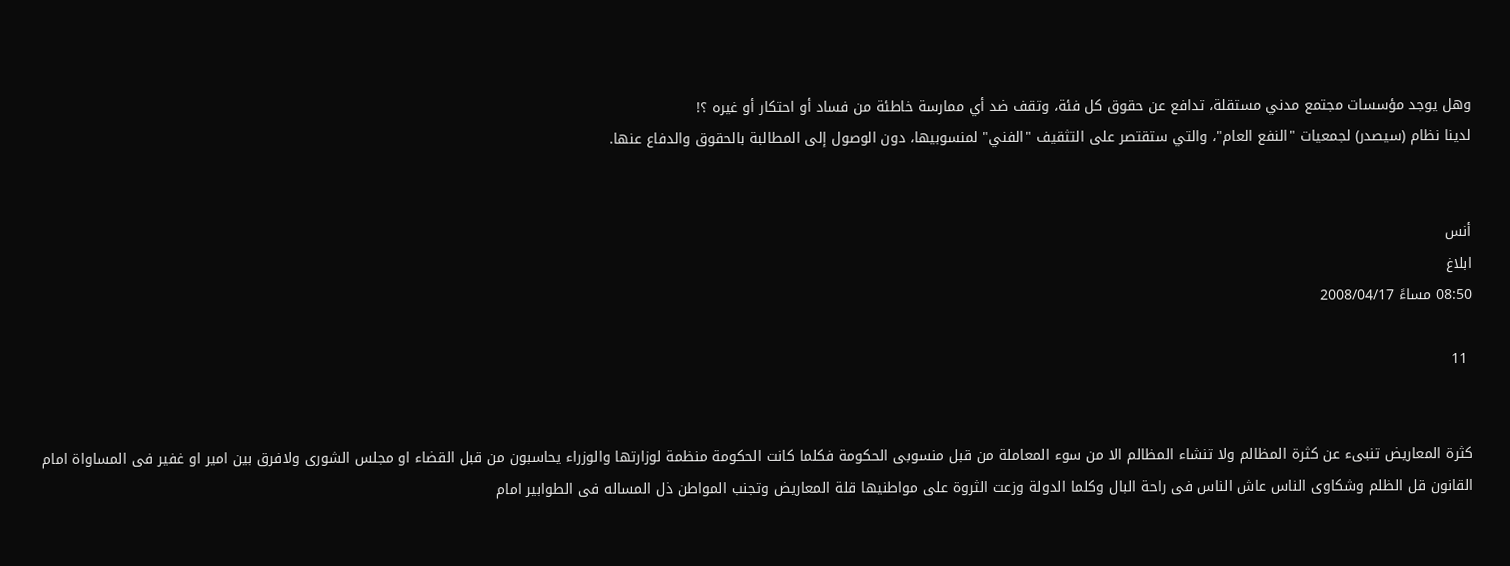وهل يوجد مؤسسات مجتمع مدني مستقلة، تدافع عن حقوق كل فئة، وتقف ضد أي ممارسة خاطئة من فساد أو احتكار أو غيره ؟!
لدينا نظام (سيصدر) لجمعيات "النفع العام"، والتي ستقتصر على التثقيف "الفني" لمنسوبيها، دون الوصول إلى المطالبة بالحقوق والدفاع عنها.


أنس
ابلاغ
08:50 مساءً 2008/04/17

 11


كثرة المعاريض تنبىء عن كثرة المظالم ولا تنشاء المظالم الا من سوء المعاملة من قبل منسوبى الحكومة فكلما كانت الحكومة منظمة لوزارتها والوزراء يحاسبون من قبل القضاء او مجلس الشورى ولافرق بين امير او غفير فى المساواة امام القانون قل الظلم وشكاوى الناس عاش الناس فى راحة البال وكلما الدولة وزعت الثروة على مواطنيها قلة المعاريض وتجنب المواطن ذل المساله فى الطوابير امام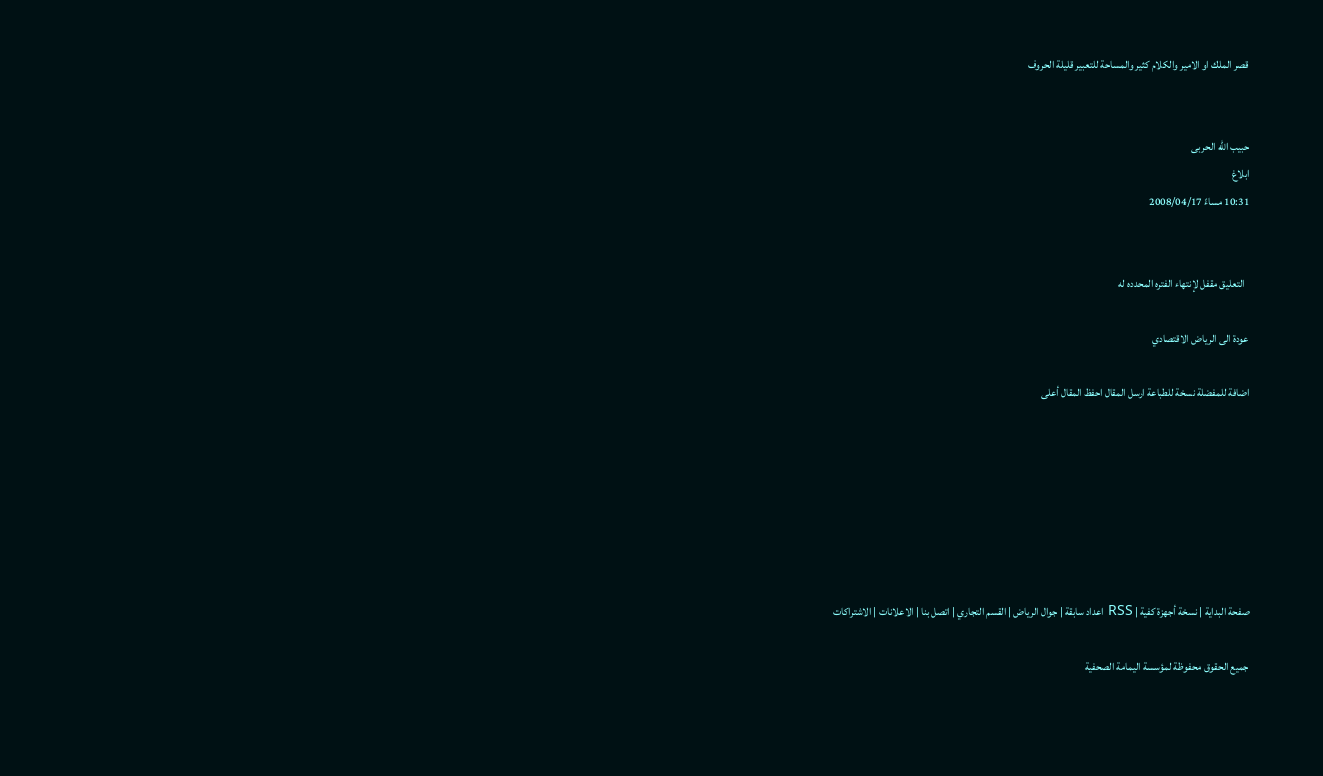قصر الملك او الامير والكلام كثير والمساحة للتعبير قليلة الحروف


حبيب الله الحربى
ابلاغ
10:31 مساءً 2008/04/17


  التعليق مقفل لإنتهاء الفتره المحدده له

عودة الى الرياض الاقتصادي

اضافة للمفضلة نسخة للطباعة ارسل المقال احفظ المقال أعلى







صفحة البداية | نسخة أجهزة كفية | RSS اعداد سابقة | جوال الرياض | القسم التجاري | اتصل بنا | الاعلانات | الاشتراكات

جميع الحقوق محفوظة لمؤسسة اليمامة الصحفية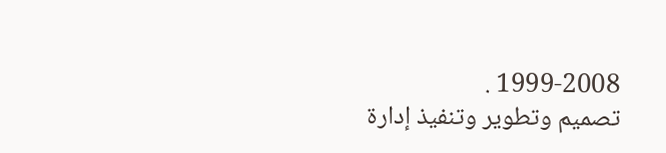1999-2008 .
تصميم وتطوير وتنفيذ إدارة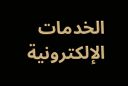الخدمات الإلكترونية